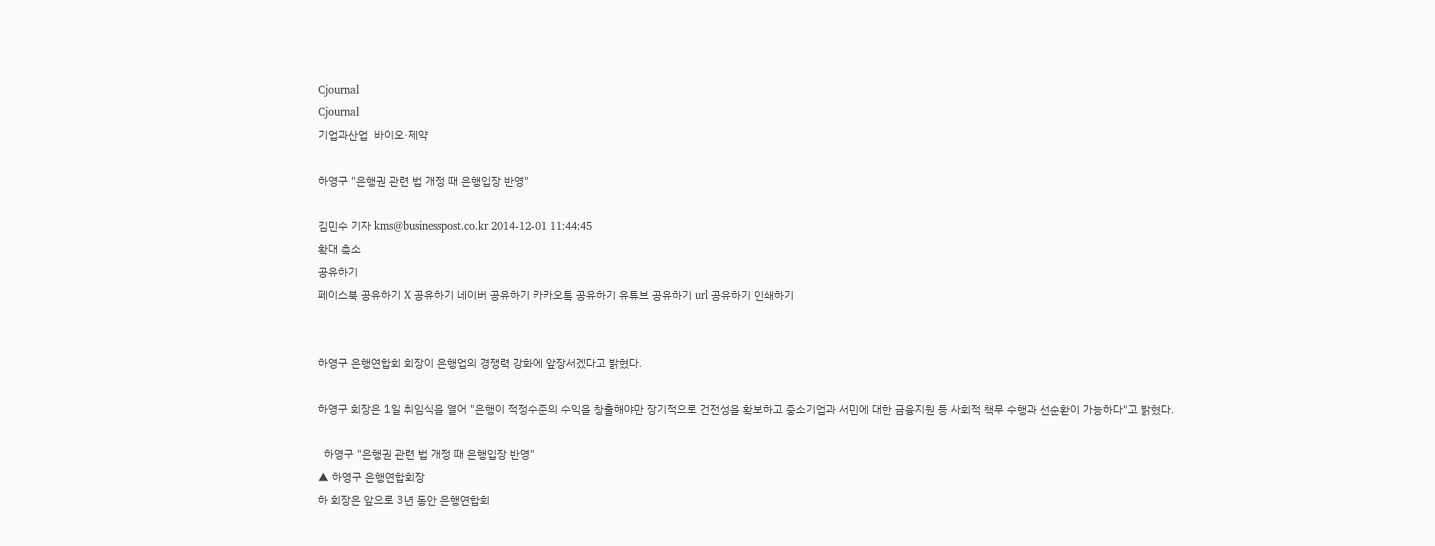Cjournal
Cjournal
기업과산업  바이오·제약

하영구 "은행권 관련 법 개정 때 은행입장 반영"

김민수 기자 kms@businesspost.co.kr 2014-12-01 11:44:45
확대 축소
공유하기
페이스북 공유하기 X 공유하기 네이버 공유하기 카카오톡 공유하기 유튜브 공유하기 url 공유하기 인쇄하기


하영구 은행연합회 회장이 은행업의 경쟁력 강화에 앞장서겠다고 밝혔다.

하영구 회장은 1일 취임식을 열어 "은행이 적정수준의 수익을 창출해야만 장기적으로 건전성을 확보하고 중소기업과 서민에 대한 금융지원 등 사회적 책무 수행과 선순환이 가능하다"고 밝혔다.

  하영구 "은행권 관련 법 개정 때 은행입장 반영"
▲ 하영구 은행연합회장
하 회장은 앞으로 3년 동안 은행연합회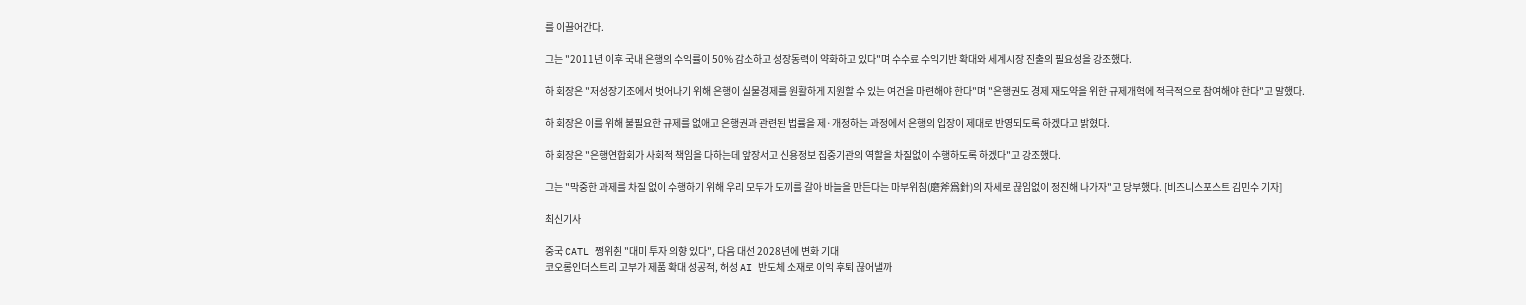를 이끌어간다.

그는 "2011년 이후 국내 은행의 수익률이 50% 감소하고 성장동력이 약화하고 있다"며 수수료 수익기반 확대와 세계시장 진출의 필요성을 강조했다.

하 회장은 "저성장기조에서 벗어나기 위해 은행이 실물경제를 원활하게 지원할 수 있는 여건을 마련해야 한다"며 "은행권도 경제 재도약을 위한 규제개혁에 적극적으로 참여해야 한다"고 말했다.

하 회장은 이를 위해 불필요한 규제를 없애고 은행권과 관련된 법률을 제·개정하는 과정에서 은행의 입장이 제대로 반영되도록 하겠다고 밝혔다.

하 회장은 "은행연합회가 사회적 책임을 다하는데 앞장서고 신용정보 집중기관의 역할을 차질없이 수행하도록 하겠다"고 강조했다.

그는 "막중한 과제를 차질 없이 수행하기 위해 우리 모두가 도끼를 갈아 바늘을 만든다는 마부위침(磨斧爲針)의 자세로 끊임없이 정진해 나가자"고 당부했다. [비즈니스포스트 김민수 기자]

최신기사

중국 CATL 쩡위췬 "대미 투자 의향 있다", 다음 대선 2028년에 변화 기대
코오롱인더스트리 고부가 제품 확대 성공적, 허성 AI 반도체 소재로 이익 후퇴 끊어낼까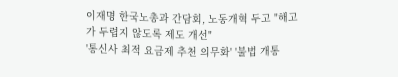이재명 한국노총과 간담회, 노동개혁 두고 "해고가 두렵지 않도록 제도 개선"
'통신사 최적 요금제 추천 의무화' '불법 개통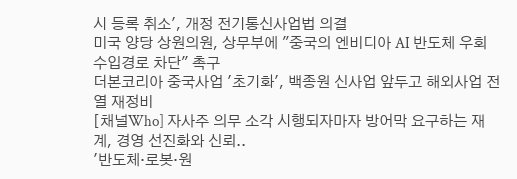시 등록 취소', 개정 전기통신사업법 의결
미국 양당 상원의원, 상무부에 "중국의 엔비디아 AI 반도체 우회 수입경로 차단" 촉구
더본코리아 중국사업 '초기화', 백종원 신사업 앞두고 해외사업 전열 재정비
[채널Who] 자사주 의무 소각 시행되자마자 방어막 요구하는 재계, 경영 선진화와 신뢰..
'반도체·로봇·원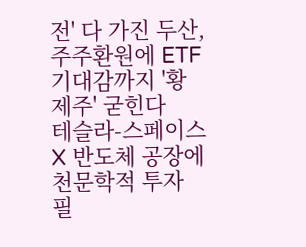전' 다 가진 두산, 주주환원에 ETF 기대감까지 '황제주' 굳힌다
테슬라-스페이스X 반도체 공장에 천문학적 투자 필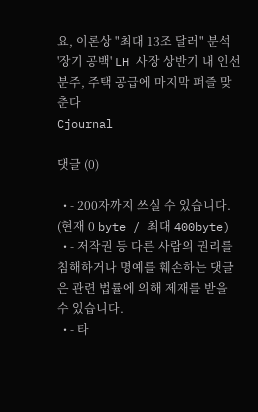요, 이론상 "최대 13조 달러" 분석
'장기 공백' LH 사장 상반기 내 인선 분주, 주택 공급에 마지막 퍼즐 맞춘다
Cjournal

댓글 (0)

  • - 200자까지 쓰실 수 있습니다. (현재 0 byte / 최대 400byte)
  • - 저작권 등 다른 사람의 권리를 침해하거나 명예를 훼손하는 댓글은 관련 법률에 의해 제재를 받을 수 있습니다.
  • - 타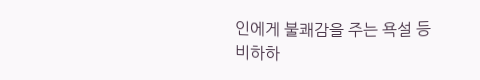인에게 불쾌감을 주는 욕설 등 비하하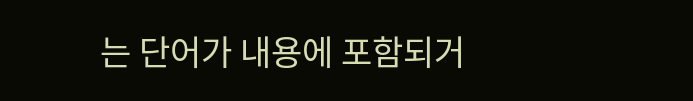는 단어가 내용에 포함되거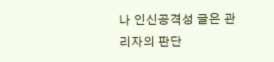나 인신공격성 글은 관리자의 판단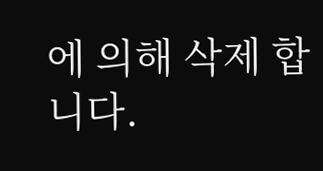에 의해 삭제 합니다.